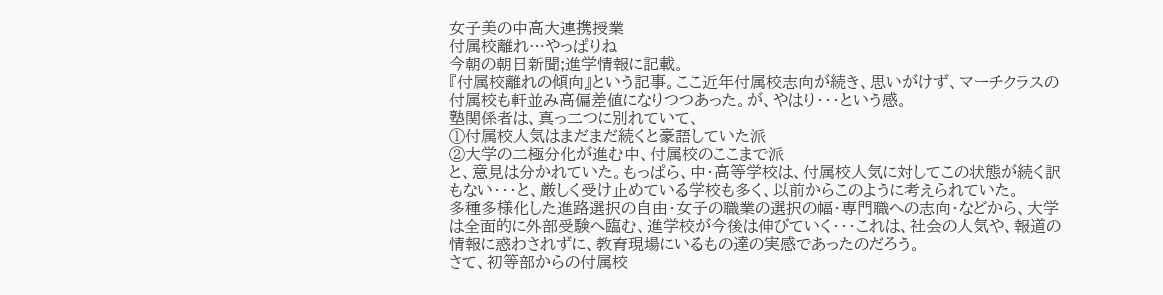女子美の中高大連携授業
付属校離れ…やっぱりね
今朝の朝日新聞;進学情報に記載。
『付属校離れの傾向』という記事。ここ近年付属校志向が続き、思いがけず、マーチクラスの付属校も軒並み高偏差値になりつつあった。が、やはり・・・という感。
塾関係者は、真っ二つに別れていて、
①付属校人気はまだまだ続くと豪語していた派
②大学の二極分化が進む中、付属校のここまで派
と、意見は分かれていた。もっぱら、中・高等学校は、付属校人気に対してこの状態が続く訳もない・・・と、厳しく受け止めている学校も多く、以前からこのように考えられていた。
多種多様化した進路選択の自由・女子の職業の選択の幅・専門職への志向・などから、大学は全面的に外部受験へ臨む、進学校が今後は伸びていく・・・これは、社会の人気や、報道の情報に惑わされずに、教育現場にいるもの達の実感であったのだろう。
さて、初等部からの付属校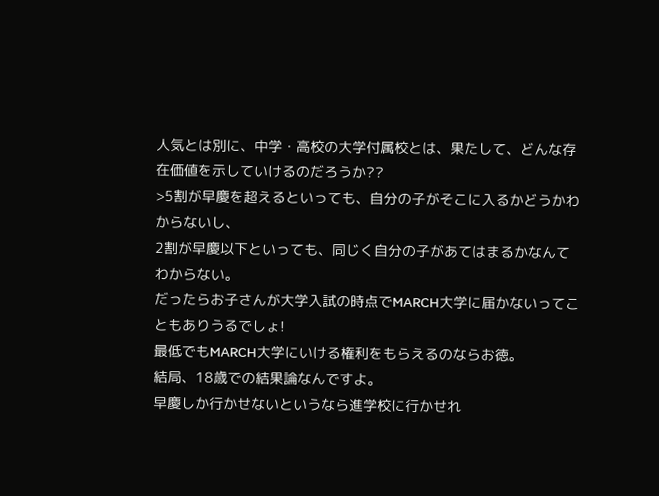人気とは別に、中学・高校の大学付属校とは、果たして、どんな存在価値を示していけるのだろうか??
>5割が早慶を超えるといっても、自分の子がそこに入るかどうかわからないし、
2割が早慶以下といっても、同じく自分の子があてはまるかなんてわからない。
だったらお子さんが大学入試の時点でMARCH大学に届かないってこともありうるでしょ!
最低でもMARCH大学にいける権利をもらえるのならお徳。
結局、18歳での結果論なんですよ。
早慶しか行かせないというなら進学校に行かせれ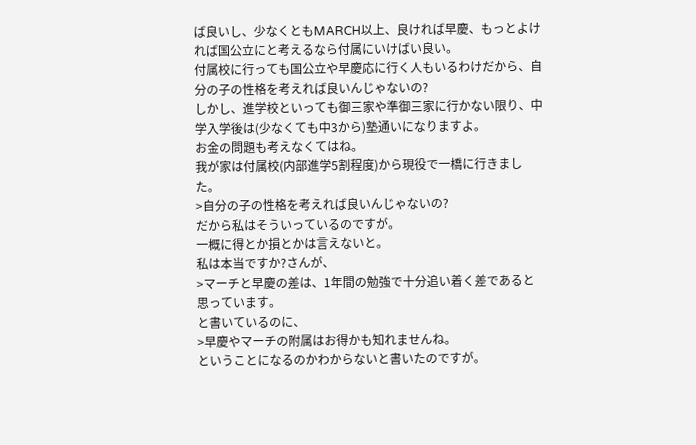ば良いし、少なくともMARCH以上、良ければ早慶、もっとよければ国公立にと考えるなら付属にいけばい良い。
付属校に行っても国公立や早慶応に行く人もいるわけだから、自分の子の性格を考えれば良いんじゃないの?
しかし、進学校といっても御三家や準御三家に行かない限り、中学入学後は(少なくても中3から)塾通いになりますよ。
お金の問題も考えなくてはね。
我が家は付属校(内部進学5割程度)から現役で一橋に行きました。
>自分の子の性格を考えれば良いんじゃないの?
だから私はそういっているのですが。
一概に得とか損とかは言えないと。
私は本当ですか?さんが、
>マーチと早慶の差は、1年間の勉強で十分追い着く差であると思っています。
と書いているのに、
>早慶やマーチの附属はお得かも知れませんね。
ということになるのかわからないと書いたのですが。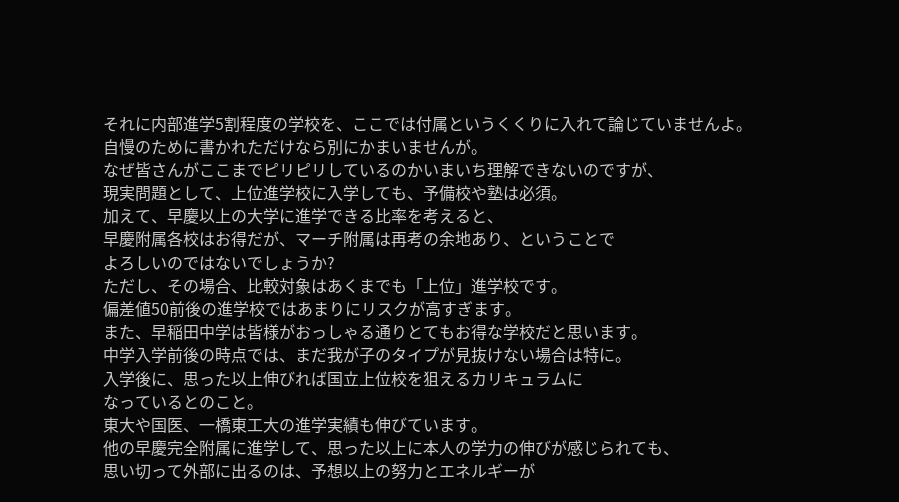それに内部進学5割程度の学校を、ここでは付属というくくりに入れて論じていませんよ。
自慢のために書かれただけなら別にかまいませんが。
なぜ皆さんがここまでピリピリしているのかいまいち理解できないのですが、
現実問題として、上位進学校に入学しても、予備校や塾は必須。
加えて、早慶以上の大学に進学できる比率を考えると、
早慶附属各校はお得だが、マーチ附属は再考の余地あり、ということで
よろしいのではないでしょうか?
ただし、その場合、比較対象はあくまでも「上位」進学校です。
偏差値50前後の進学校ではあまりにリスクが高すぎます。
また、早稲田中学は皆様がおっしゃる通りとてもお得な学校だと思います。
中学入学前後の時点では、まだ我が子のタイプが見抜けない場合は特に。
入学後に、思った以上伸びれば国立上位校を狙えるカリキュラムに
なっているとのこと。
東大や国医、一橋東工大の進学実績も伸びています。
他の早慶完全附属に進学して、思った以上に本人の学力の伸びが感じられても、
思い切って外部に出るのは、予想以上の努力とエネルギーが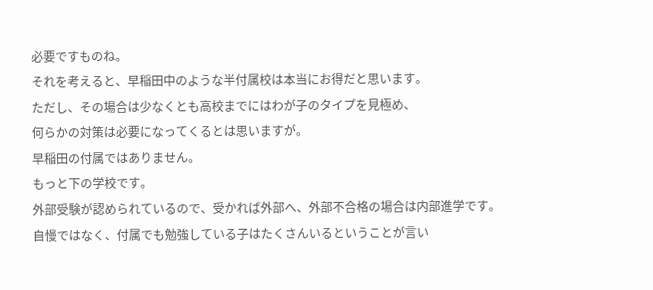必要ですものね。
それを考えると、早稲田中のような半付属校は本当にお得だと思います。
ただし、その場合は少なくとも高校までにはわが子のタイプを見極め、
何らかの対策は必要になってくるとは思いますが。
早稲田の付属ではありません。
もっと下の学校です。
外部受験が認められているので、受かれば外部へ、外部不合格の場合は内部進学です。
自慢ではなく、付属でも勉強している子はたくさんいるということが言い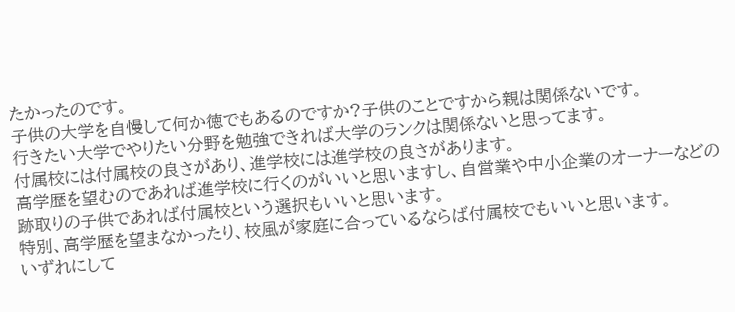たかったのです。
子供の大学を自慢して何か徳でもあるのですか?子供のことですから親は関係ないです。
行きたい大学でやりたい分野を勉強できれば大学のランクは関係ないと思ってます。
付属校には付属校の良さがあり、進学校には進学校の良さがあります。
高学歴を望むのであれば進学校に行くのがいいと思いますし、自営業や中小企業のオーナーなどの跡取りの子供であれば付属校という選択もいいと思います。
特別、高学歴を望まなかったり、校風が家庭に合っているならば付属校でもいいと思います。
いずれにして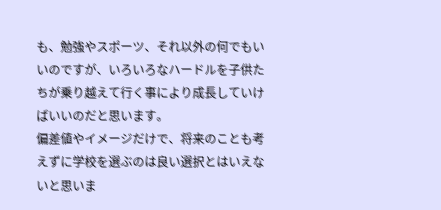も、勉強やスポーツ、それ以外の何でもいいのですが、いろいろなハードルを子供たちが乗り越えて行く事により成長していけばいいのだと思います。
偏差値やイメージだけで、将来のことも考えずに学校を選ぶのは良い選択とはいえないと思いま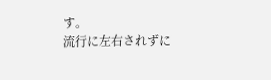す。
流行に左右されずに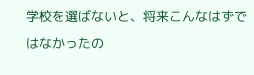学校を選ばないと、将来こんなはずではなかったの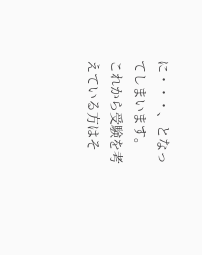に・・・、となってしまいます。
これから受験を考えている方はそ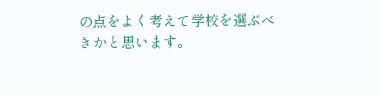の点をよく考えて学校を選ぶべきかと思います。